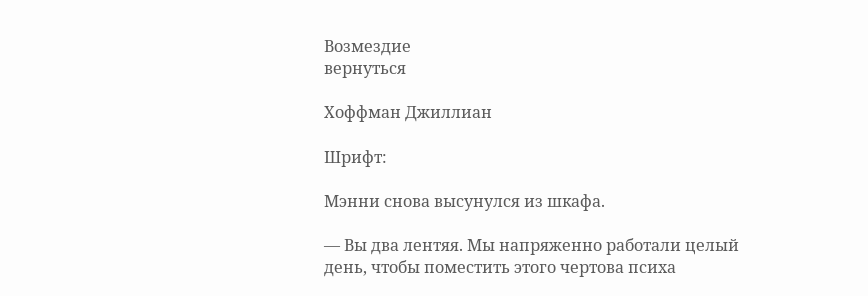Возмездие
вернуться

Хоффман Джиллиан

Шрифт:

Мэнни снова высунулся из шкафа.

— Вы два лентяя. Мы напряженно работали целый день, чтобы поместить этого чертова психа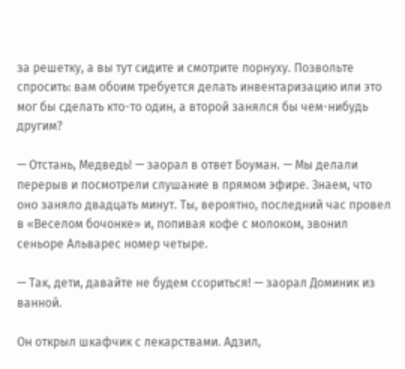за решетку, а вы тут сидите и смотрите порнуху. Позвольте спросить: вам обоим требуется делать инвентаризацию или это мог бы сделать кто-то один, а второй занялся бы чем-нибудь другим?

— Отстань, Медведь! — заорал в ответ Боуман. — Мы делали перерыв и посмотрели слушание в прямом эфире. Знаем, что оно заняло двадцать минут. Ты, вероятно, последний час провел в «Веселом бочонке» и, попивая кофе с молоком, звонил сеньоре Альварес номер четыре.

— Так, дети, давайте не будем ссориться! — заорал Доминик из ванной.

Он открыл шкафчик с лекарствами. Адзил,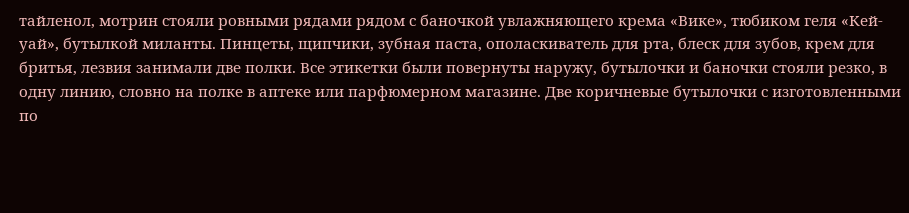тайленол, мотрин стояли ровными рядами рядом с баночкой увлажняющего крема «Вике», тюбиком геля «Кей-уай», бутылкой миланты. Пинцеты, щипчики, зубная паста, ополаскиватель для рта, блеск для зубов, крем для бритья, лезвия занимали две полки. Все этикетки были повернуты наружу, бутылочки и баночки стояли резко, в одну линию, словно на полке в аптеке или парфюмерном магазине. Две коричневые бутылочки с изготовленными по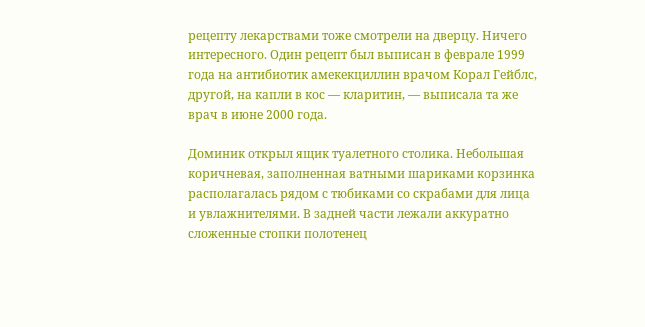рецепту лекарствами тоже смотрели на дверцу. Ничего интересного. Один рецепт был выписан в феврале 1999 года на антибиотик амекекциллин врачом Корал Гейблс, другой, на капли в кос — кларитин, — выписала та же врач в июне 2000 года.

Доминик открыл ящик туалетного столика. Небольшая коричневая, заполненная ватными шариками корзинка располагалась рядом с тюбиками со скрабами для лица и увлажнителями. В задней части лежали аккуратно сложенные стопки полотенец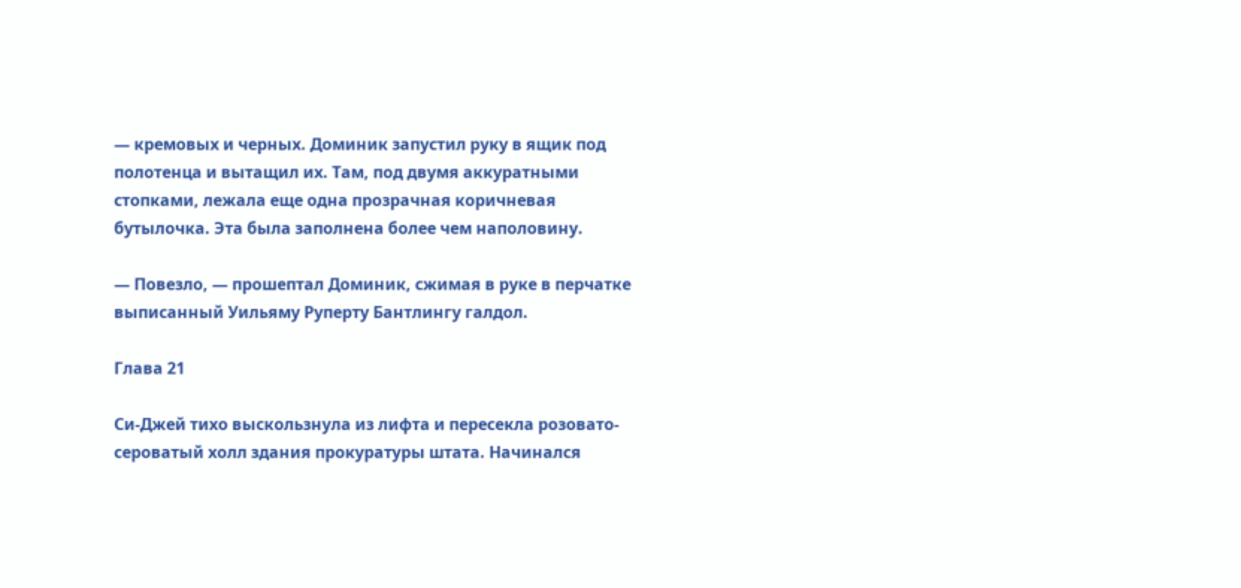— кремовых и черных. Доминик запустил руку в ящик под полотенца и вытащил их. Там, под двумя аккуратными стопками, лежала еще одна прозрачная коричневая бутылочка. Эта была заполнена более чем наполовину.

— Повезло, — прошептал Доминик, сжимая в руке в перчатке выписанный Уильяму Руперту Бантлингу галдол.

Глава 21

Си-Джей тихо выскользнула из лифта и пересекла розовато-сероватый холл здания прокуратуры штата. Начинался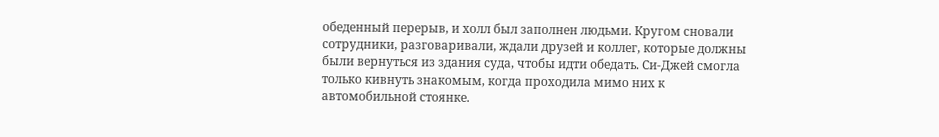обеденный перерыв, и холл был заполнен людьми. Кругом сновали сотрудники, разговаривали, ждали друзей и коллег, которые должны были вернуться из здания суда, чтобы идти обедать. Си-Джей смогла только кивнуть знакомым, когда проходила мимо них к автомобильной стоянке.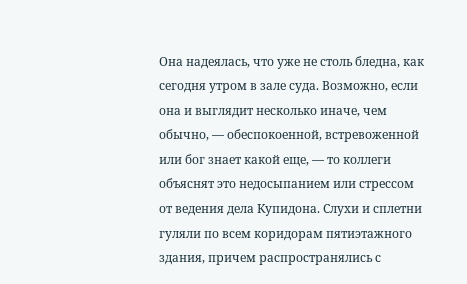Она надеялась, что уже не столь бледна, как сегодня утром в зале суда. Возможно, если она и выглядит несколько иначе, чем обычно, — обеспокоенной, встревоженной или бог знает какой еще, — то коллеги объяснят это недосыпанием или стрессом от ведения дела Купидона. Слухи и сплетни гуляли по всем коридорам пятиэтажного здания, причем распространялись с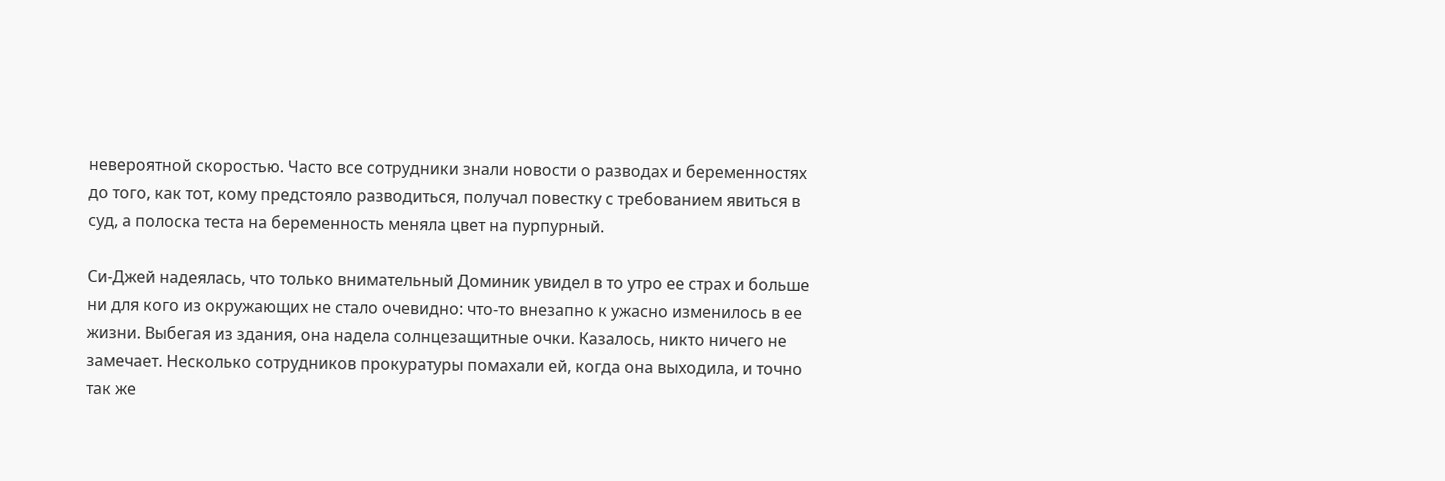невероятной скоростью. Часто все сотрудники знали новости о разводах и беременностях до того, как тот, кому предстояло разводиться, получал повестку с требованием явиться в суд, а полоска теста на беременность меняла цвет на пурпурный.

Си-Джей надеялась, что только внимательный Доминик увидел в то утро ее страх и больше ни для кого из окружающих не стало очевидно: что-то внезапно к ужасно изменилось в ее жизни. Выбегая из здания, она надела солнцезащитные очки. Казалось, никто ничего не замечает. Несколько сотрудников прокуратуры помахали ей, когда она выходила, и точно так же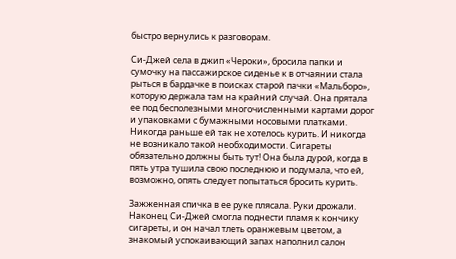быстро вернулись к разговорам.

Си-Джей села в джип «Чероки», бросила папки и сумочку на пассажирское сиденье к в отчаянии стала рыться в бардачке в поисках старой пачки «Мальборо», которую держала там на крайний случай. Она прятала ее под бесполезными многочисленными картами дорог и упаковками с бумажными носовыми платками. Никогда раньше ей так не хотелось курить. И никогда не возникало такой необходимости. Сигареты обязательно должны быть тут! Она была дурой, когда в пять утра тушила свою последнюю и подумала, что ей, возможно, опять следует попытаться бросить курить.

Зажженная спичка в ее руке плясала. Руки дрожали. Наконец Си-Джей смогла поднести пламя к кончику сигареты, и он начал тлеть оранжевым цветом, а знакомый успокаивающий запах наполнил салон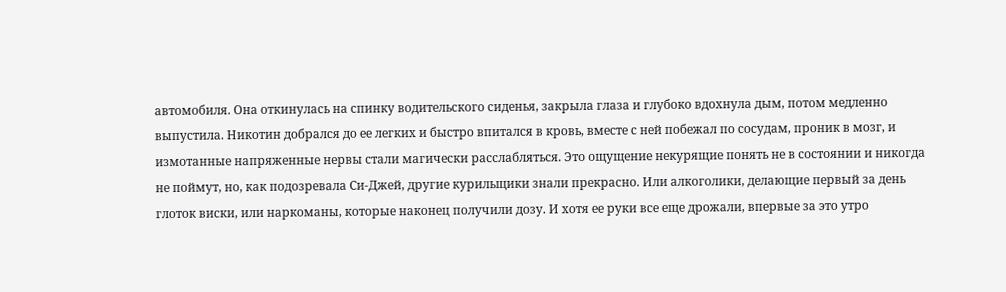автомобиля. Она откинулась на спинку водительского сиденья, закрыла глаза и глубоко вдохнула дым, потом медленно выпустила. Никотин добрался до ее легких и быстро впитался в кровь, вместе с ней побежал по сосудам, проник в мозг, и измотанные напряженные нервы стали магически расслабляться. Это ощущение некурящие понять не в состоянии и никогда не поймут, но, как подозревала Си-Джей, другие курильщики знали прекрасно. Или алкоголики, делающие первый за день глоток виски, или наркоманы, которые наконец получили дозу. И хотя ее руки все еще дрожали, впервые за это утро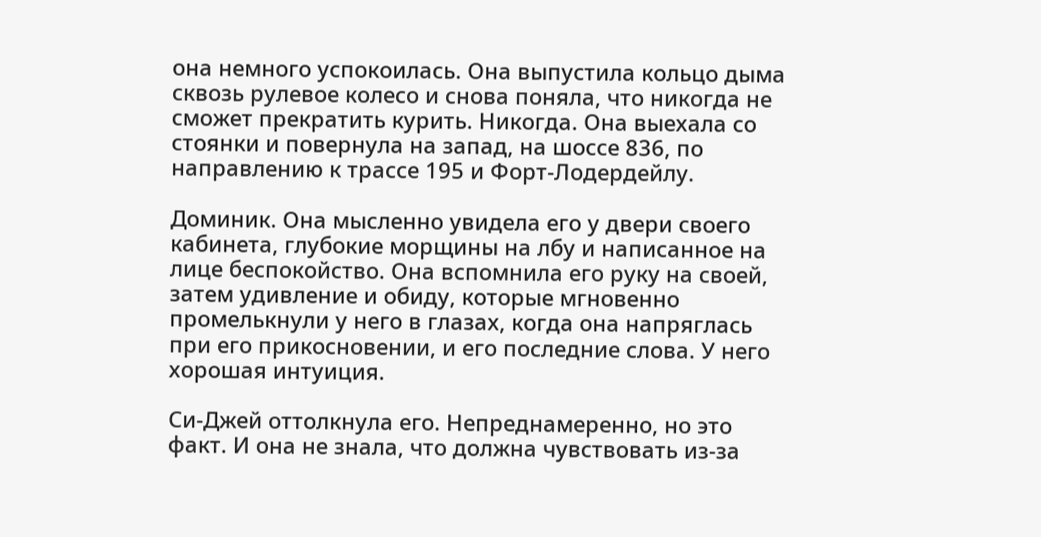она немного успокоилась. Она выпустила кольцо дыма сквозь рулевое колесо и снова поняла, что никогда не сможет прекратить курить. Никогда. Она выехала со стоянки и повернула на запад, на шоссе 836, по направлению к трассе 195 и Форт-Лодердейлу.

Доминик. Она мысленно увидела его у двери своего кабинета, глубокие морщины на лбу и написанное на лице беспокойство. Она вспомнила его руку на своей, затем удивление и обиду, которые мгновенно промелькнули у него в глазах, когда она напряглась при его прикосновении, и его последние слова. У него хорошая интуиция.

Си-Джей оттолкнула его. Непреднамеренно, но это факт. И она не знала, что должна чувствовать из-за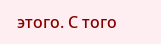этого. С того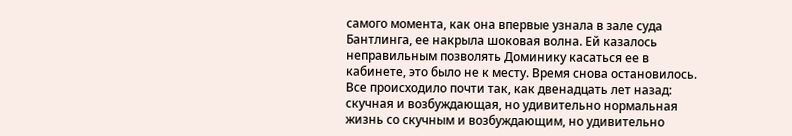самого момента, как она впервые узнала в зале суда Бантлинга, ее накрыла шоковая волна. Ей казалось неправильным позволять Доминику касаться ее в кабинете, это было не к месту. Время снова остановилось. Все происходило почти так, как двенадцать лет назад: скучная и возбуждающая, но удивительно нормальная жизнь со скучным и возбуждающим, но удивительно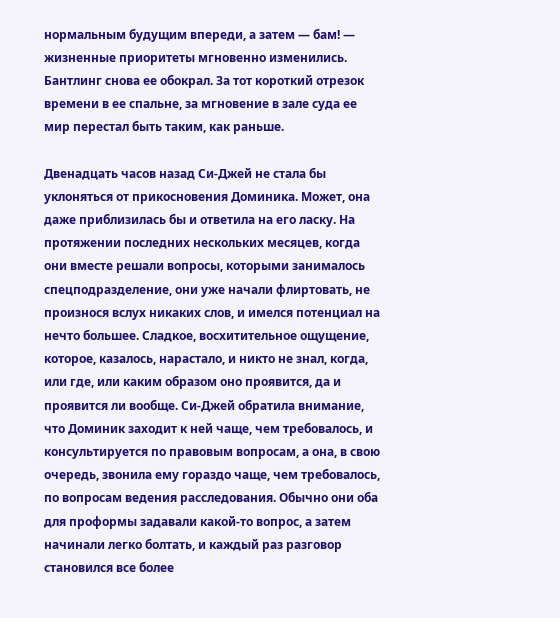нормальным будущим впереди, а затем — бам! — жизненные приоритеты мгновенно изменились. Бантлинг снова ее обокрал. За тот короткий отрезок времени в ее спальне, за мгновение в зале суда ее мир перестал быть таким, как раньше.

Двенадцать часов назад Си-Джей не стала бы уклоняться от прикосновения Доминика. Может, она даже приблизилась бы и ответила на его ласку. На протяжении последних нескольких месяцев, когда они вместе решали вопросы, которыми занималось спецподразделение, они уже начали флиртовать, не произнося вслух никаких слов, и имелся потенциал на нечто большее. Сладкое, восхитительное ощущение, которое, казалось, нарастало, и никто не знал, когда, или где, или каким образом оно проявится, да и проявится ли вообще. Си-Джей обратила внимание, что Доминик заходит к ней чаще, чем требовалось, и консультируется по правовым вопросам, а она, в свою очередь, звонила ему гораздо чаще, чем требовалось, по вопросам ведения расследования. Обычно они оба для проформы задавали какой-то вопрос, а затем начинали легко болтать, и каждый раз разговор становился все более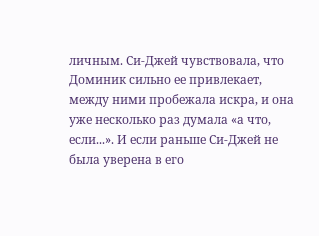личным. Си-Джей чувствовала, что Доминик сильно ее привлекает, между ними пробежала искра, и она уже несколько раз думала «а что, если...». И если раньше Си-Джей не была уверена в его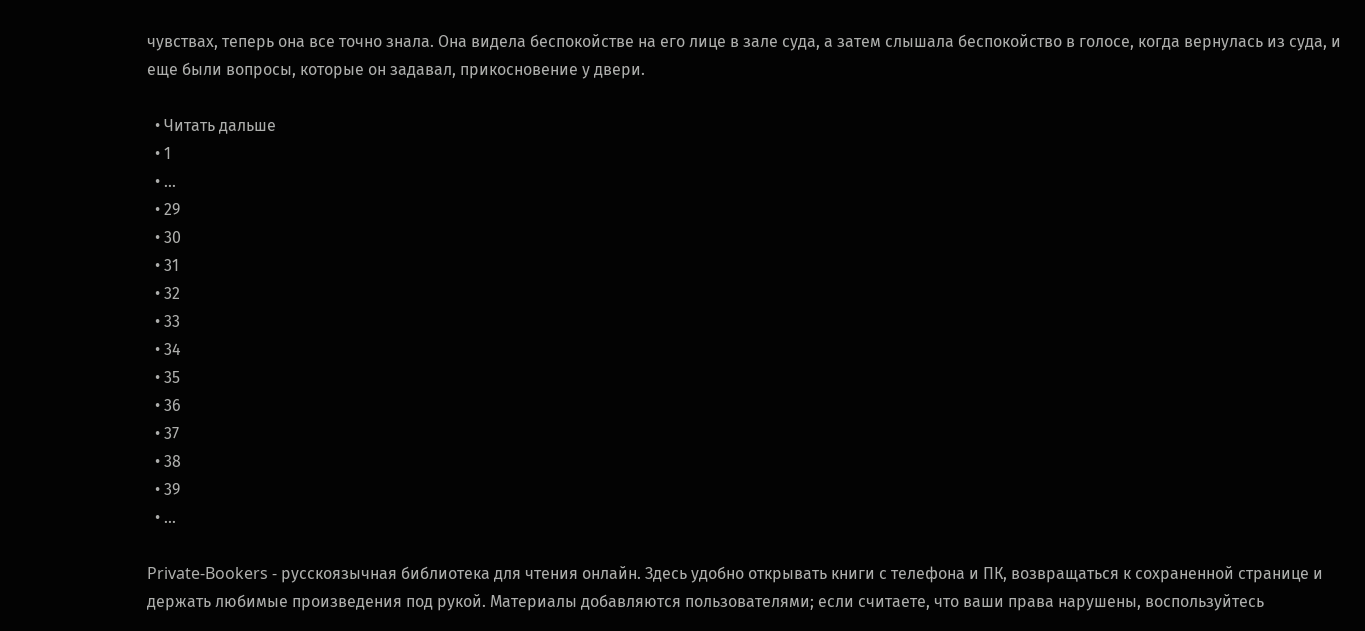чувствах, теперь она все точно знала. Она видела беспокойстве на его лице в зале суда, а затем слышала беспокойство в голосе, когда вернулась из суда, и еще были вопросы, которые он задавал, прикосновение у двери.

  • Читать дальше
  • 1
  • ...
  • 29
  • 30
  • 31
  • 32
  • 33
  • 34
  • 35
  • 36
  • 37
  • 38
  • 39
  • ...

Private-Bookers - русскоязычная библиотека для чтения онлайн. Здесь удобно открывать книги с телефона и ПК, возвращаться к сохраненной странице и держать любимые произведения под рукой. Материалы добавляются пользователями; если считаете, что ваши права нарушены, воспользуйтесь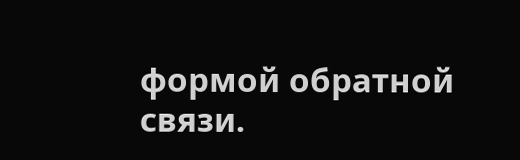формой обратной связи.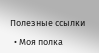Полезные ссылки

  • Моя полка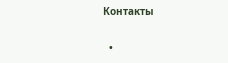Контакты

  •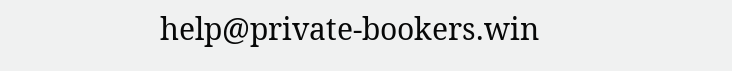help@private-bookers.win